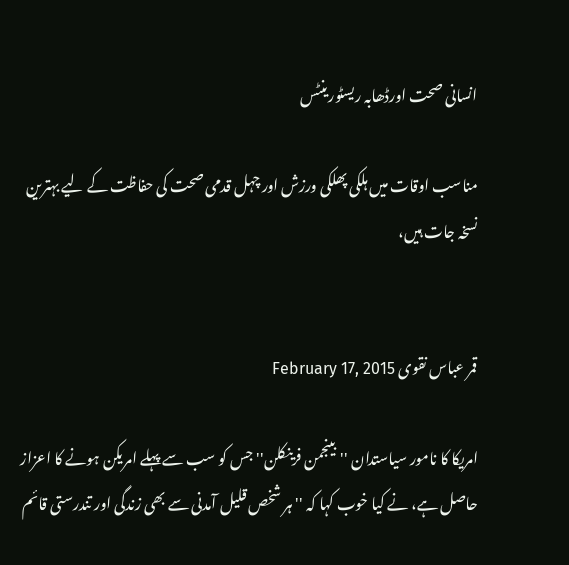انسانی صحت اورڈھابہ ریسٹورینٹس

مناسب اوقات میں ہلکی پھلکی ورزش اور چہل قدمی صحت کی حفاظت کے لیے بہترین نسخہ جات ہیں،


قمر عباس نقوی February 17, 2015

امریکا کا نامور سیاستدان ''بینجمن فرینکلن'' جس کو سب سے پہلے امریکن ہونے کا اعزاز حاصل ہے، نے کیا خوب کہا کہ ''ہر شخص قلیل آمدنی سے بھی زندگی اور تندرستی قائم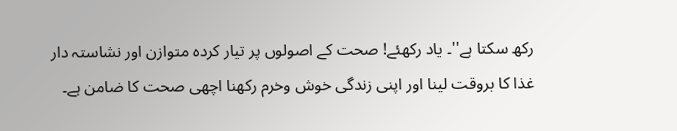رکھ سکتا ہے''۔ یاد رکھئے! صحت کے اصولوں پر تیار کردہ متوازن اور نشاستہ دار غذا کا بروقت لینا اور اپنی زندگی خوش وخرم رکھنا اچھی صحت کا ضامن ہے۔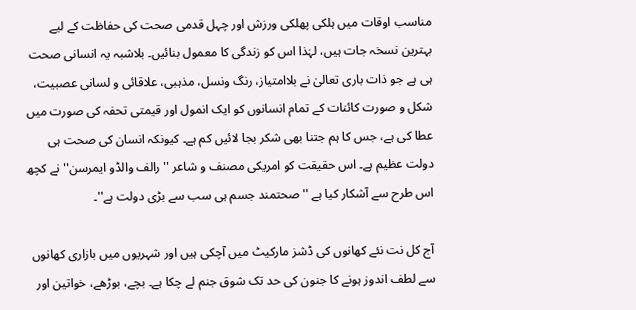مناسب اوقات میں ہلکی پھلکی ورزش اور چہل قدمی صحت کی حفاظت کے لیے بہترین نسخہ جات ہیں، لہٰذا اس کو زندگی کا معمول بنائیں۔ بلاشبہ یہ انسانی صحت ہی ہے جو ذات باری تعالیٰ نے بلاامتیاز، رنگ ونسل، مذہبی، علاقائی و لسانی عصبیت، شکل و صورت کائنات کے تمام انسانوں کو ایک انمول اور قیمتی تحفہ کی صورت میں عطا کی ہے، جس کا ہم جتنا بھی شکر بجا لائیں کم ہے۔ کیونکہ انسان کی صحت ہی دولت عظیم ہے۔ اس حقیقت کو امریکی مصنف و شاعر ''رالف والڈو ایمرسن'' نے کچھ اس طرح سے آشکار کیا ہے ''صحتمند جسم ہی سب سے بڑی دولت ہے''۔

آج کل نت نئے کھانوں کی ڈشز مارکیٹ میں آچکی ہیں اور شہریوں میں بازاری کھانوں سے لطف اندوز ہونے کا جنون کی حد تک شوق جنم لے چکا ہے۔ بچے، بوڑھے، خواتین اور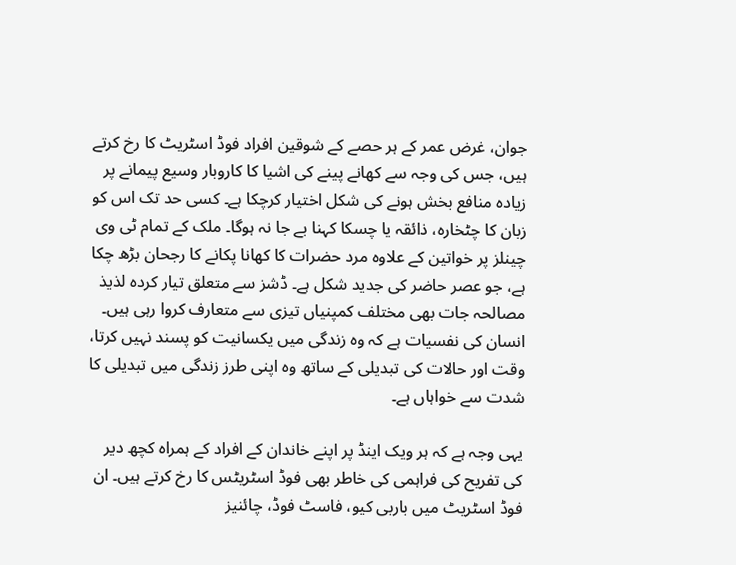جوان، غرض عمر کے ہر حصے کے شوقین افراد فوڈ اسٹریٹ کا رخ کرتے ہیں، جس کی وجہ سے کھانے پینے کی اشیا کا کاروبار وسیع پیمانے پر زیادہ منافع بخش ہونے کی شکل اختیار کرچکا ہے۔ کسی حد تک اس کو زبان کا چٹخارہ، ذائقہ یا چسکا کہنا بے جا نہ ہوگا۔ ملک کے تمام ٹی وی چینلز پر خواتین کے علاوہ مرد حضرات کا کھانا پکانے کا رجحان بڑھ چکا ہے، جو عصر حاضر کی جدید شکل ہے۔ ڈشز سے متعلق تیار کردہ لذیذ مصالحہ جات بھی مختلف کمپنیاں تیزی سے متعارف کروا رہی ہیں۔ انسان کی نفسیات ہے کہ وہ زندگی میں یکسانیت کو پسند نہیں کرتا، وقت اور حالات کی تبدیلی کے ساتھ وہ اپنی طرز زندگی میں تبدیلی کا شدت سے خواہاں ہے۔

یہی وجہ ہے کہ ہر ویک اینڈ پر اپنے خاندان کے افراد کے ہمراہ کچھ دیر کی تفریح کی فراہمی کی خاطر بھی فوڈ اسٹریٹس کا رخ کرتے ہیں۔ ان فوڈ اسٹریٹ میں باربی کیو، فاسٹ فوڈ، چائنیز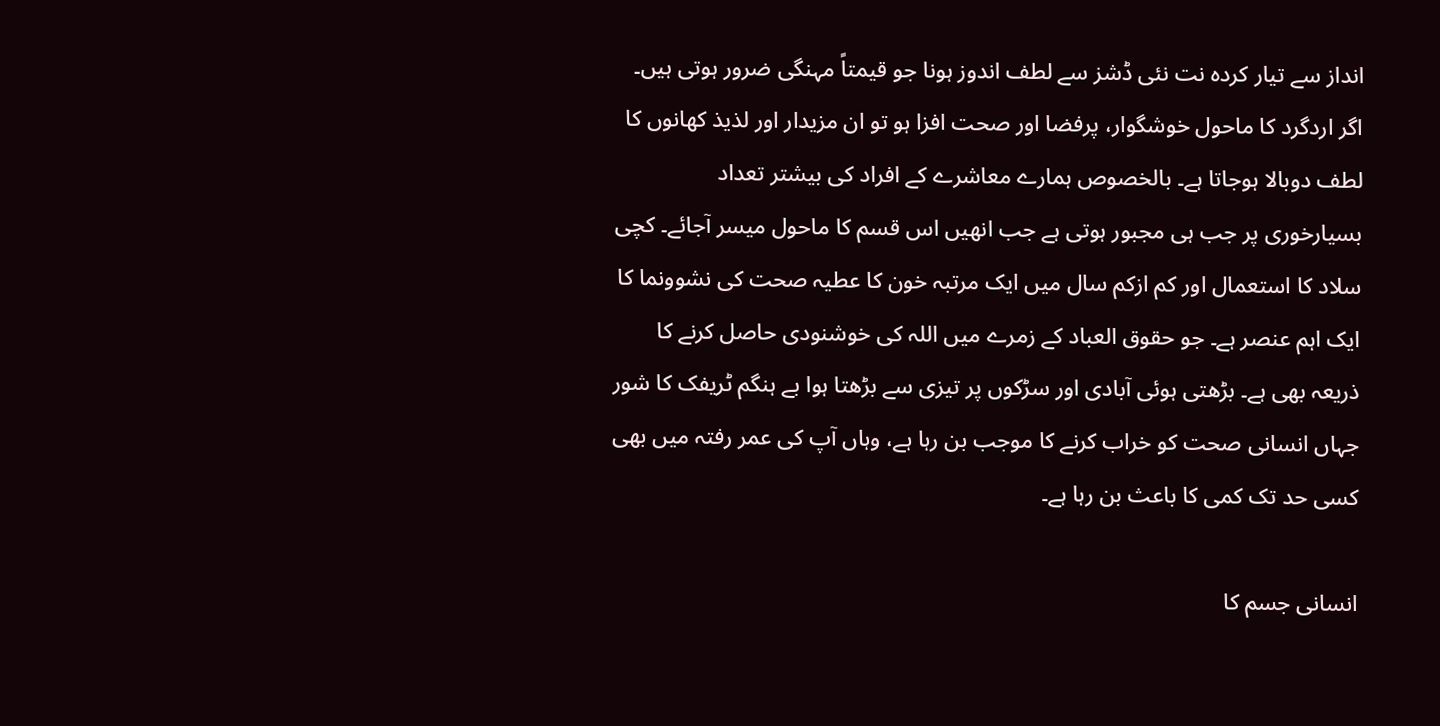انداز سے تیار کردہ نت نئی ڈشز سے لطف اندوز ہونا جو قیمتاً مہنگی ضرور ہوتی ہیں۔ اگر اردگرد کا ماحول خوشگوار، پرفضا اور صحت افزا ہو تو ان مزیدار اور لذیذ کھانوں کا لطف دوبالا ہوجاتا ہے۔ بالخصوص ہمارے معاشرے کے افراد کی بیشتر تعداد بسیارخوری پر جب ہی مجبور ہوتی ہے جب انھیں اس قسم کا ماحول میسر آجائے۔ کچی سلاد کا استعمال اور کم ازکم سال میں ایک مرتبہ خون کا عطیہ صحت کی نشوونما کا ایک اہم عنصر ہے۔ جو حقوق العباد کے زمرے میں اللہ کی خوشنودی حاصل کرنے کا ذریعہ بھی ہے۔ بڑھتی ہوئی آبادی اور سڑکوں پر تیزی سے بڑھتا ہوا بے ہنگم ٹریفک کا شور جہاں انسانی صحت کو خراب کرنے کا موجب بن رہا ہے، وہاں آپ کی عمر رفتہ میں بھی کسی حد تک کمی کا باعث بن رہا ہے۔

انسانی جسم کا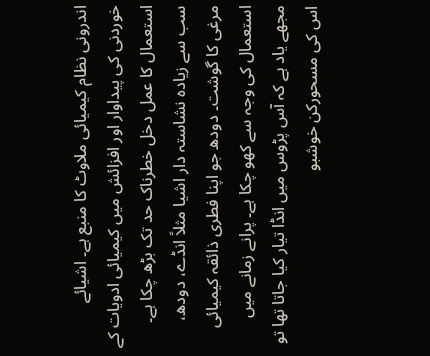اندرونی نظام کیمیائی ملاوٹ کا منبع ہے۔ اشیائے خوردنی کی پیداوار اور افزائش میں کیمیائی ادویات کے استعمال کا عمل دخل خطرناک حد تک بڑھ چکا ہے۔ سب سے زیادہ نشاستہ دار اشیا مثلاً انڈے، دودھ، مرغی کا گوشت۔ دودھ جو اپنا فطری ذائقہ کیمیائی استعمال کی وجہ سے کھو چکا ہے۔ پرانے زمانے میں مجھے یاد ہے کہ آس پڑوس میں انڈا تیار کیا جاتا تھا تو اس کی مسحورکن خوشبو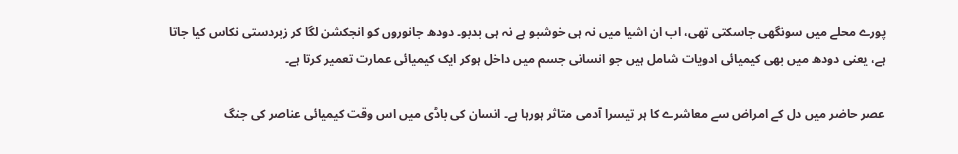پورے محلے میں سونگھی جاسکتی تھی، اب ان اشیا میں نہ ہی خوشبو ہے نہ ہی بدبو۔ دودھ جانوروں کو انجکشن لگا کر زبردستی نکاس کیا جاتا ہے، یعنی دودھ میں بھی کیمیائی ادویات شامل ہیں جو انسانی جسم میں داخل ہوکر ایک کیمیائی عمارت تعمیر کرتا ہے۔

عصر حاضر میں دل کے امراض سے معاشرے کا ہر تیسرا آدمی متاثر ہورہا ہے۔ انسان کی باڈی میں اس وقت کیمیائی عناصر کی جنگ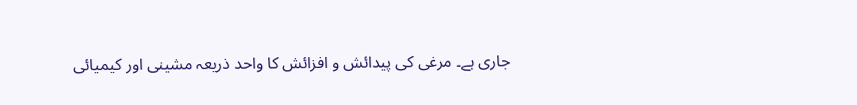جاری ہے۔ مرغی کی پیدائش و افزائش کا واحد ذریعہ مشینی اور کیمیائی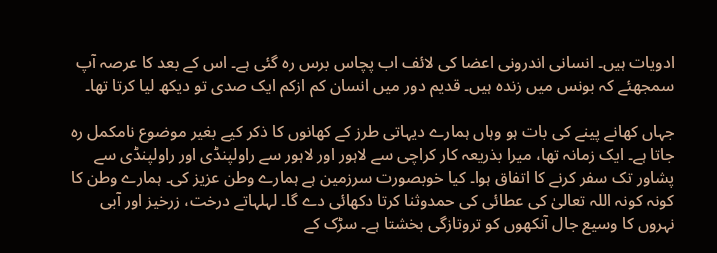ادویات ہیں۔ انسانی اندرونی اعضا کی لائف اب پچاس برس رہ گئی ہے۔ اس کے بعد کا عرصہ آپ سمجھئے کہ بونس میں زندہ ہیں۔ قدیم دور میں انسان کم ازکم ایک صدی تو دیکھ لیا کرتا تھا۔

جہاں کھانے پینے کی بات ہو وہاں ہمارے دیہاتی طرز کے کھانوں کا ذکر کیے بغیر موضوع نامکمل رہ جاتا ہے۔ ایک زمانہ تھا، میرا بذریعہ کار کراچی سے لاہور اور لاہور سے راولپنڈی اور راولپنڈی سے پشاور تک سفر کرنے کا اتفاق ہوا۔ کیا خوبصورت سرزمین ہے ہمارے وطن عزیز کی۔ ہمارے وطن کا کونہ کونہ اللہ تعالیٰ کی عطائی کی حمدوثنا کرتا دکھائی دے گا۔ لہلہاتے درخت، زرخیز اور آبی نہروں کا وسیع جال آنکھوں کو تروتازگی بخشتا ہے۔ سڑک کے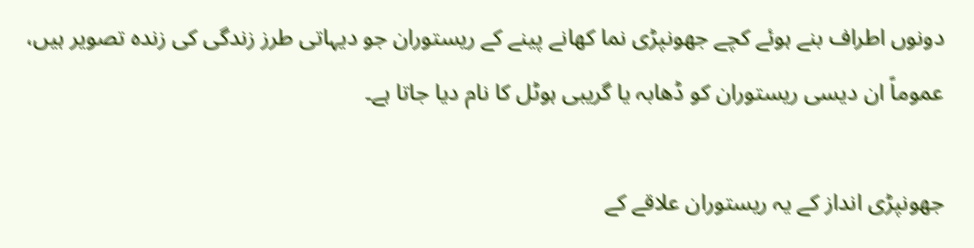دونوں اطراف بنے ہوئے کچے جھونپڑی نما کھانے پینے کے ریستوران جو دیہاتی طرز زندگی کی زندہ تصویر ہیں، عموماً ان دیسی ریستوران کو ڈھابہ یا گریبی ہوٹل کا نام دیا جاتا ہے۔

جھونپڑی انداز کے یہ ریستوران علاقے کے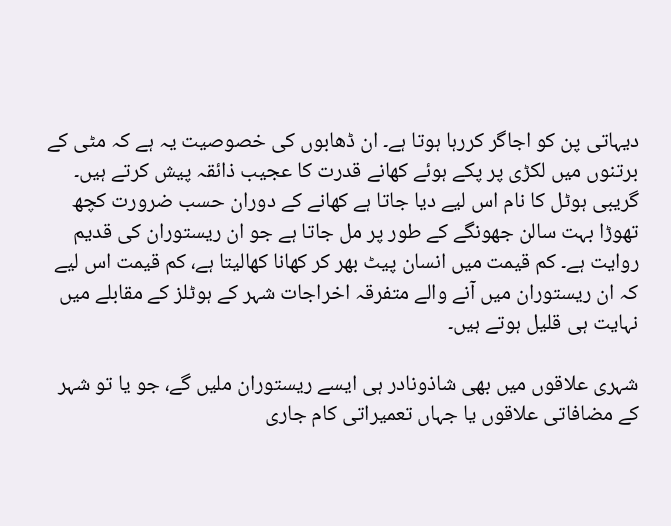دیہاتی پن کو اجاگر کررہا ہوتا ہے۔ ان ڈھابوں کی خصوصیت یہ ہے کہ مٹی کے برتنوں میں لکڑی پر پکے ہوئے کھانے قدرت کا عجیب ذائقہ پیش کرتے ہیں۔ گریبی ہوٹل کا نام اس لیے دیا جاتا ہے کھانے کے دوران حسب ضرورت کچھ تھوڑا بہت سالن جھونگے کے طور پر مل جاتا ہے جو ان ریستوران کی قدیم روایت ہے۔ کم قیمت میں انسان پیٹ بھر کر کھانا کھالیتا ہے، کم قیمت اس لیے کہ ان ریستوران میں آنے والے متفرقہ اخراجات شہر کے ہوٹلز کے مقابلے میں نہایت ہی قلیل ہوتے ہیں۔

شہری علاقوں میں بھی شاذونادر ہی ایسے ریستوران ملیں گے، جو یا تو شہر کے مضافاتی علاقوں یا جہاں تعمیراتی کام جاری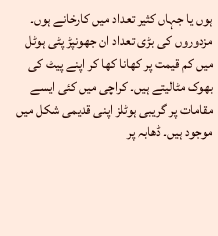ہوں یا جہاں کثیر تعداد میں کارخانے ہوں۔ مزدوروں کی بڑی تعداد ان جھونپڑ پٹی ہوٹل میں کم قیمت پر کھانا کھا کر اپنے پیٹ کی بھوک مٹالیتے ہیں۔ کراچی میں کئی ایسے مقامات پر گریبی ہوٹلز اپنی قدیمی شکل میں موجود ہیں۔ ڈھابہ پر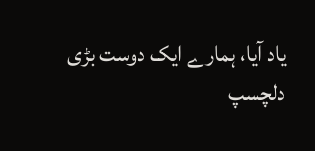یاد آیا، ہمارے ایک دوست بڑی دلچسپ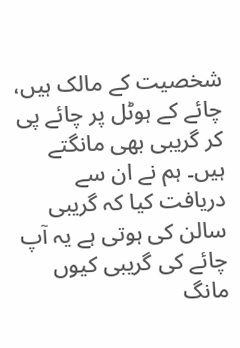شخصیت کے مالک ہیں، چائے کے ہوٹل پر چائے پی کر گریبی بھی مانگتے ہیں۔ ہم نے ان سے دریافت کیا کہ گریبی سالن کی ہوتی ہے یہ آپ چائے کی گریبی کیوں مانگ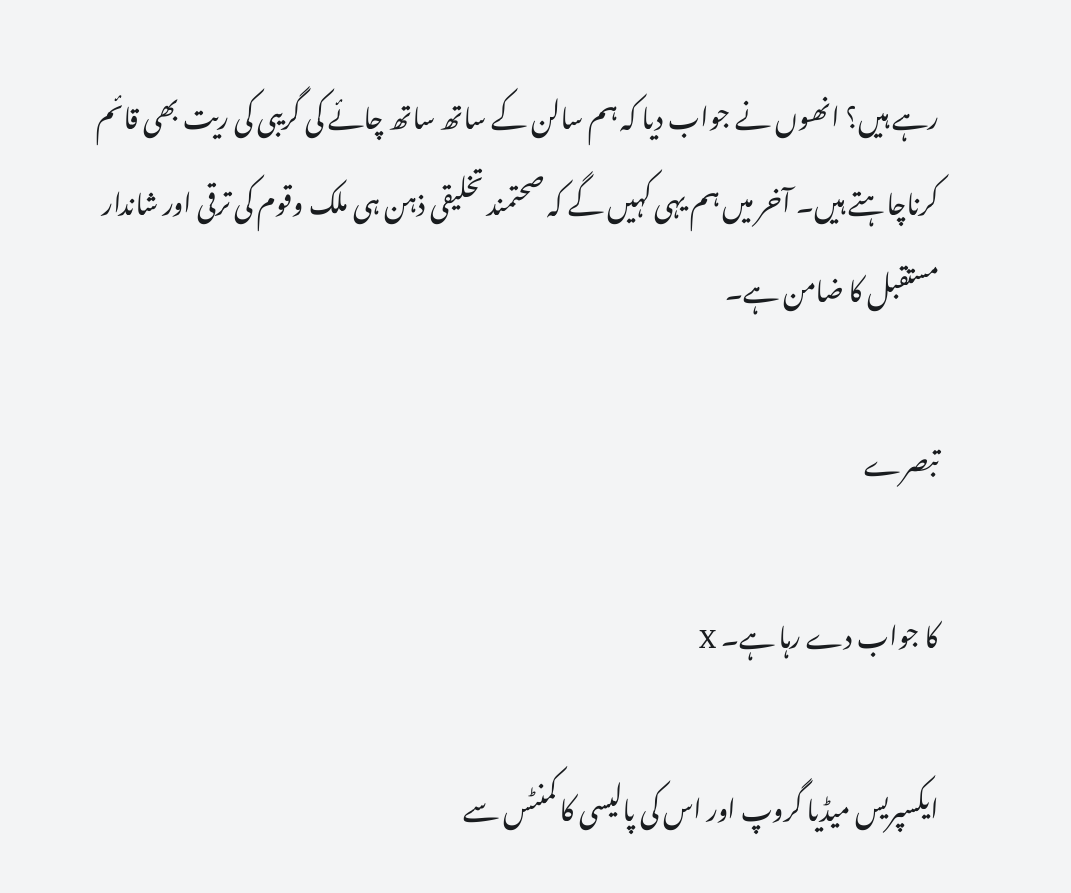رہے ہیں؟ انھوں نے جواب دیا کہ ہم سالن کے ساتھ ساتھ چائے کی گریبی کی ریت بھی قائم کرناچاہتے ہیں۔ آخر میں ہم یہی کہیں گے کہ صحتمند تخلیقی ذہن ہی ملک وقوم کی ترقی اور شاندار مستقبل کا ضامن ہے۔

تبصرے

کا جواب دے رہا ہے۔ X

ایکسپریس میڈیا گروپ اور اس کی پالیسی کا کمنٹس سے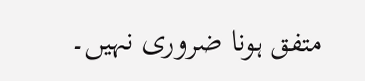متفق ہونا ضروری نہیں۔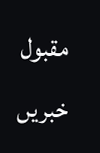مقبول خبریں